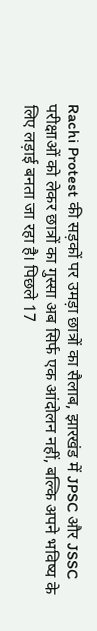Rachi Protest की सड़कों पर उमड़ा छात्रों का सैलाब, झारखंड में JPSC और JSSC परीक्षाओं को लेकर छात्रों का गुस्सा अब सिर्फ एक आंदोलन नहीं, बल्कि अपने भविष्य के लिए लड़ाई बनता जा रहा है। पिछले 17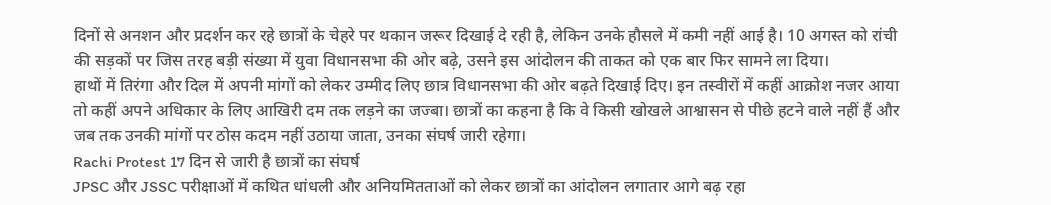दिनों से अनशन और प्रदर्शन कर रहे छात्रों के चेहरे पर थकान जरूर दिखाई दे रही है, लेकिन उनके हौसले में कमी नहीं आई है। 10 अगस्त को रांची की सड़कों पर जिस तरह बड़ी संख्या में युवा विधानसभा की ओर बढ़े, उसने इस आंदोलन की ताकत को एक बार फिर सामने ला दिया।
हाथों में तिरंगा और दिल में अपनी मांगों को लेकर उम्मीद लिए छात्र विधानसभा की ओर बढ़ते दिखाई दिए। इन तस्वीरों में कहीं आक्रोश नजर आया तो कहीं अपने अधिकार के लिए आखिरी दम तक लड़ने का जज्बा। छात्रों का कहना है कि वे किसी खोखले आश्वासन से पीछे हटने वाले नहीं हैं और जब तक उनकी मांगों पर ठोस कदम नहीं उठाया जाता, उनका संघर्ष जारी रहेगा।
Rachi Protest 17 दिन से जारी है छात्रों का संघर्ष
JPSC और JSSC परीक्षाओं में कथित धांधली और अनियमितताओं को लेकर छात्रों का आंदोलन लगातार आगे बढ़ रहा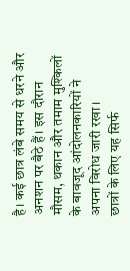है। कई छात्र लंबे समय से धरने और अनशन पर बैठे हैं। इस दौरान मौसम, थकान और तमाम मुश्किलों के बावजूद आंदोलनकारियों ने अपना विरोध जारी रखा।
छात्रों के लिए यह सिर्फ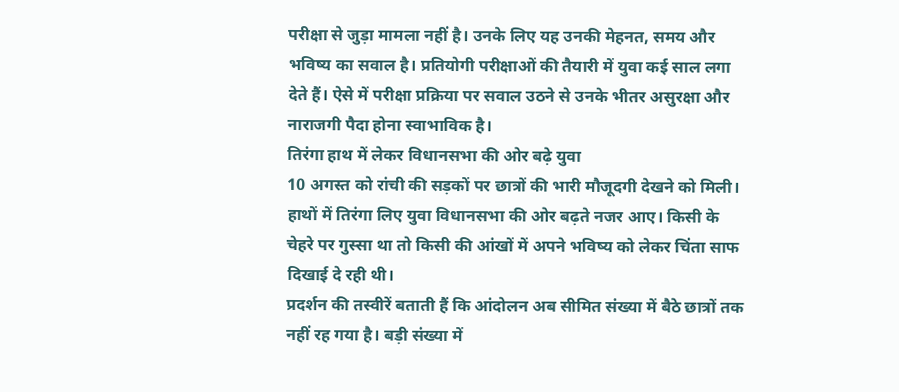परीक्षा से जुड़ा मामला नहीं है। उनके लिए यह उनकी मेहनत, समय और भविष्य का सवाल है। प्रतियोगी परीक्षाओं की तैयारी में युवा कई साल लगा देते हैं। ऐसे में परीक्षा प्रक्रिया पर सवाल उठने से उनके भीतर असुरक्षा और नाराजगी पैदा होना स्वाभाविक है।
तिरंगा हाथ में लेकर विधानसभा की ओर बढ़े युवा
10 अगस्त को रांची की सड़कों पर छात्रों की भारी मौजूदगी देखने को मिली। हाथों में तिरंगा लिए युवा विधानसभा की ओर बढ़ते नजर आए। किसी के चेहरे पर गुस्सा था तो किसी की आंखों में अपने भविष्य को लेकर चिंता साफ दिखाई दे रही थी।
प्रदर्शन की तस्वीरें बताती हैं कि आंदोलन अब सीमित संख्या में बैठे छात्रों तक नहीं रह गया है। बड़ी संख्या में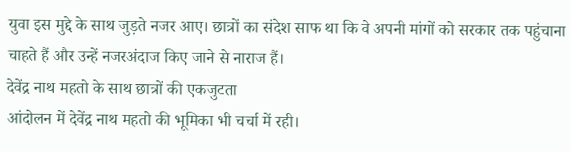युवा इस मुद्दे के साथ जुड़ते नजर आए। छात्रों का संदेश साफ था कि वे अपनी मांगों को सरकार तक पहुंचाना चाहते हैं और उन्हें नजरअंदाज किए जाने से नाराज हैं।
देवेंद्र नाथ महतो के साथ छात्रों की एकजुटता
आंदोलन में देवेंद्र नाथ महतो की भूमिका भी चर्चा में रही।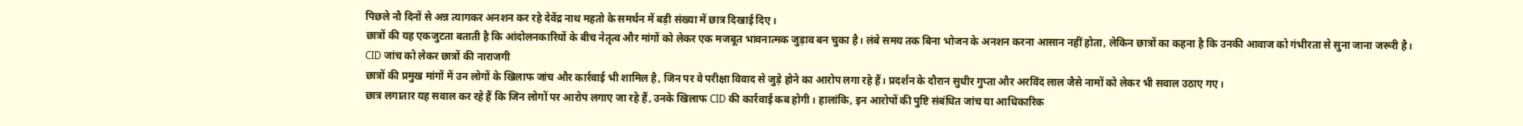पिछले नौ दिनों से अन्न त्यागकर अनशन कर रहे देवेंद्र नाथ महतो के समर्थन में बड़ी संख्या में छात्र दिखाई दिए।
छात्रों की यह एकजुटता बताती है कि आंदोलनकारियों के बीच नेतृत्व और मांगों को लेकर एक मजबूत भावनात्मक जुड़ाव बन चुका है। लंबे समय तक बिना भोजन के अनशन करना आसान नहीं होता, लेकिन छात्रों का कहना है कि उनकी आवाज को गंभीरता से सुना जाना जरूरी है।
CID जांच को लेकर छात्रों की नाराजगी
छात्रों की प्रमुख मांगों में उन लोगों के खिलाफ जांच और कार्रवाई भी शामिल है, जिन पर वे परीक्षा विवाद से जुड़े होने का आरोप लगा रहे हैं। प्रदर्शन के दौरान सुधीर गुप्ता और अरविंद लाल जैसे नामों को लेकर भी सवाल उठाए गए।
छात्र लगातार यह सवाल कर रहे हैं कि जिन लोगों पर आरोप लगाए जा रहे हैं, उनके खिलाफ CID की कार्रवाई कब होगी। हालांकि, इन आरोपों की पुष्टि संबंधित जांच या आधिकारिक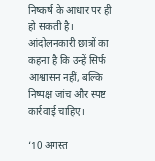निष्कर्ष के आधार पर ही हो सकती है। आंदोलनकारी छात्रों का कहना है कि उन्हें सिर्फ आश्वासन नहीं, बल्कि निष्पक्ष जांच और स्पष्ट कार्रवाई चाहिए।

‘10 अगस्त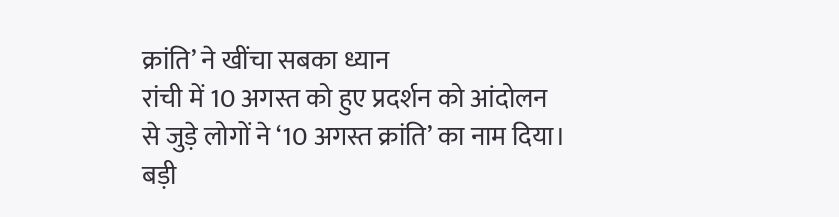क्रांति’ ने खींचा सबका ध्यान
रांची में 10 अगस्त को हुए प्रदर्शन को आंदोलन से जुड़े लोगों ने ‘10 अगस्त क्रांति’ का नाम दिया। बड़ी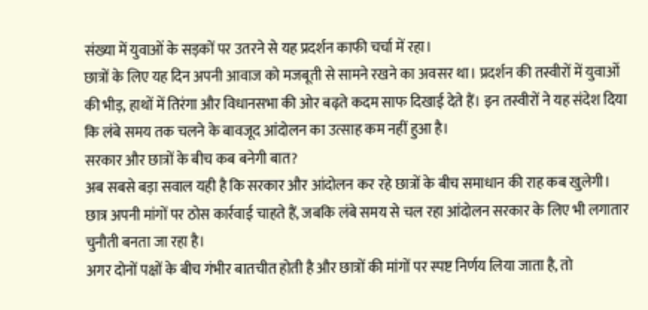संख्या में युवाओं के सड़कों पर उतरने से यह प्रदर्शन काफी चर्चा में रहा।
छात्रों के लिए यह दिन अपनी आवाज को मजबूती से सामने रखने का अवसर था। प्रदर्शन की तस्वीरों में युवाओं की भीड़, हाथों में तिरंगा और विधानसभा की ओर बढ़ते कदम साफ दिखाई देते हैं। इन तस्वीरों ने यह संदेश दिया कि लंबे समय तक चलने के बावजूद आंदोलन का उत्साह कम नहीं हुआ है।
सरकार और छात्रों के बीच कब बनेगी बात?
अब सबसे बड़ा सवाल यही है कि सरकार और आंदोलन कर रहे छात्रों के बीच समाधान की राह कब खुलेगी। छात्र अपनी मांगों पर ठोस कार्रवाई चाहते हैं, जबकि लंबे समय से चल रहा आंदोलन सरकार के लिए भी लगातार चुनौती बनता जा रहा है।
अगर दोनों पक्षों के बीच गंभीर बातचीत होती है और छात्रों की मांगों पर स्पष्ट निर्णय लिया जाता है, तो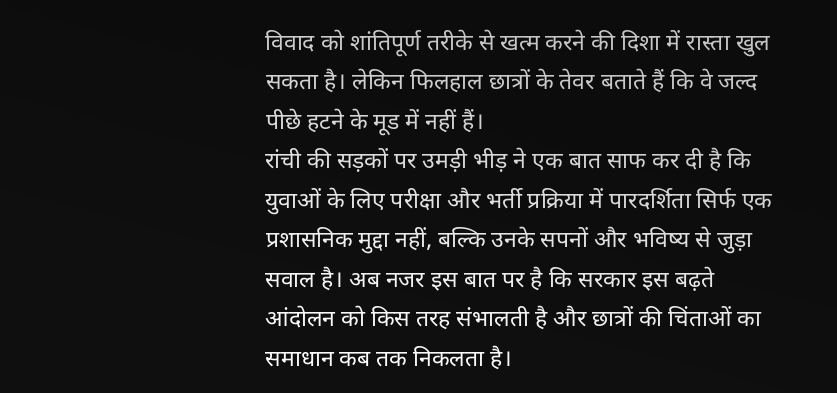विवाद को शांतिपूर्ण तरीके से खत्म करने की दिशा में रास्ता खुल सकता है। लेकिन फिलहाल छात्रों के तेवर बताते हैं कि वे जल्द पीछे हटने के मूड में नहीं हैं।
रांची की सड़कों पर उमड़ी भीड़ ने एक बात साफ कर दी है कि युवाओं के लिए परीक्षा और भर्ती प्रक्रिया में पारदर्शिता सिर्फ एक प्रशासनिक मुद्दा नहीं, बल्कि उनके सपनों और भविष्य से जुड़ा सवाल है। अब नजर इस बात पर है कि सरकार इस बढ़ते आंदोलन को किस तरह संभालती है और छात्रों की चिंताओं का समाधान कब तक निकलता है।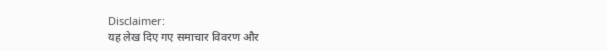Disclaimer:
यह लेख दिए गए समाचार विवरण और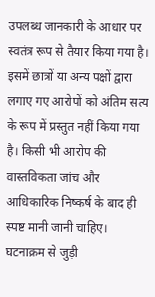उपलब्ध जानकारी के आधार पर स्वतंत्र रूप से तैयार किया गया है। इसमें छात्रों या अन्य पक्षों द्वारा लगाए गए आरोपों को अंतिम सत्य के रूप में प्रस्तुत नहीं किया गया है। किसी भी आरोप की वास्तविकता जांच और आधिकारिक निष्कर्ष के बाद ही स्पष्ट मानी जानी चाहिए। घटनाक्रम से जुड़ी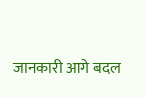जानकारी आगे बदल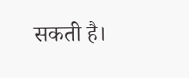सकती है।